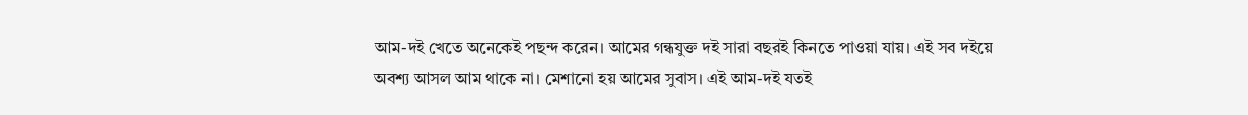আম-দই খেতে অনেকেই পছন্দ করেন। আমের গন্ধযুক্ত দই সারা বছরই কিনতে পাওয়া যায়। এই সব দইয়ে অবশ্য আসল আম থাকে না। মেশানো হয় আমের সুবাস। এই আম-দই যতই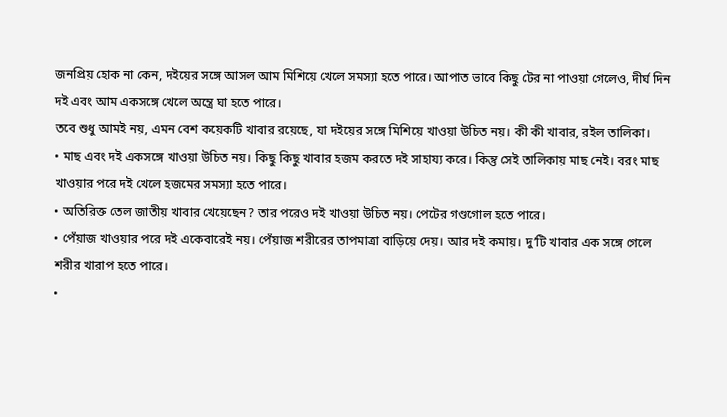জনপ্রিয় হোক না কেন, দইয়ের সঙ্গে আসল আম মিশিয়ে খেলে সমস্যা হতে পারে। আপাত ভাবে কিছু টের না পাওয়া গেলেও, দীর্ঘ দিন দই এবং আম একসঙ্গে খেলে অন্ত্রে ঘা হতে পারে।
তবে শুধু আমই নয়, এমন বেশ কয়েকটি খাবার রয়েছে, যা দইয়ের সঙ্গে মিশিয়ে খাওয়া উচিত নয়। কী কী খাবার, রইল তালিকা।
• মাছ এবং দই একসঙ্গে খাওয়া উচিত নয়। কিছু কিছু খাবার হজম করতে দই সাহায্য করে। কিন্তু সেই তালিকায় মাছ নেই। বরং মাছ খাওয়ার পরে দই খেলে হজমের সমস্যা হতে পারে।
• অতিরিক্ত তেল জাতীয় খাবার খেয়েছেন? তার পরেও দই খাওয়া উচিত নয়। পেটের গণ্ডগোল হতে পারে।
• পেঁয়াজ খাওয়ার পরে দই একেবারেই নয়। পেঁয়াজ শরীরের তাপমাত্রা বাড়িয়ে দেয়। আর দই কমায়। দু’টি খাবার এক সঙ্গে গেলে শরীর খারাপ হতে পারে।
•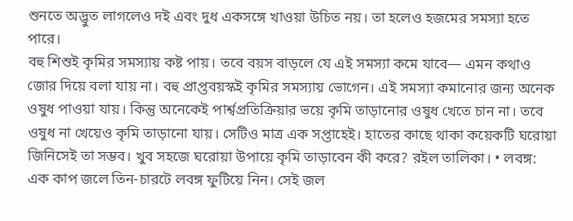শুনতে অদ্ভুত লাগলেও দই এবং দুধ একসঙ্গে খাওয়া উচিত নয়। তা হলেও হজমের সমস্যা হতে পারে।
বহু শিশুই কৃমির সমস্যায় কষ্ট পায়। তবে বয়স বাড়লে যে এই সমস্যা কমে যাবে— এমন কথাও জোর দিয়ে বলা যায় না। বহু প্রাপ্তবয়স্কই কৃমির সমস্যায় ভোগেন। এই সমস্যা কমানোর জন্য অনেক ওষুধ পাওয়া যায়। কিন্তু অনেকেই পার্শ্বপ্রতিক্রিয়ার ভয়ে কৃমি তাড়ানোর ওষুধ খেতে চান না। তবে ওষুধ না খেয়েও কৃমি তাড়ানো যায়। সেটিও মাত্র এক সপ্তাহেই। হাতের কাছে থাকা কয়েকটি ঘরোয়া জিনিসেই তা সম্ভব। খুব সহজে ঘরোয়া উপায়ে কৃমি তাড়াবেন কী করে? রইল তালিকা। • লবঙ্গ: এক কাপ জলে তিন-চারটে লবঙ্গ ফুটিয়ে নিন। সেই জল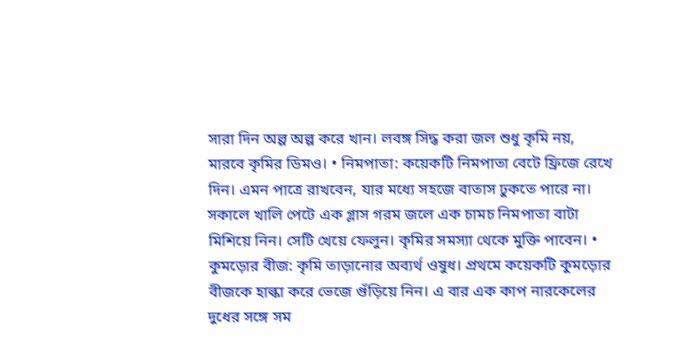সারা দিন অল্প অল্প করে খান। লবঙ্গ সিদ্ধ করা জল শুধু কৃমি নয়, মারবে কৃমির ডিমও। • নিমপাতা: কয়েকটি নিমপাতা বেটে ফ্রিজে রেখে দিন। এমন পাত্রে রাখবেন, যার মধ্যে সহজে বাতাস ঢুকতে পারে না। সকালে খালি পেটে এক গ্লাস গরম জলে এক চামচ নিমপাতা বাটা মিশিয়ে নিন। সেটি খেয়ে ফেলুন। কৃমির সমস্যা থেকে মুক্তি পাবেন। • কুমড়োর বীজ: কৃমি তাড়ানোর অব্যর্থ ওষুধ। প্রথমে কয়েকটি কুমড়োর বীজকে হাল্কা করে ভেজে গুঁড়িয়ে নিন। এ বার এক কাপ নারকেলের দুধের সঙ্গে সম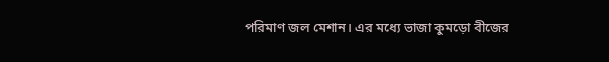পরিমাণ জল মেশান। এর মধ্যে ভাজা কুমড়ো বীজের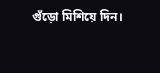গুঁড়ো মিশিয়ে দিন।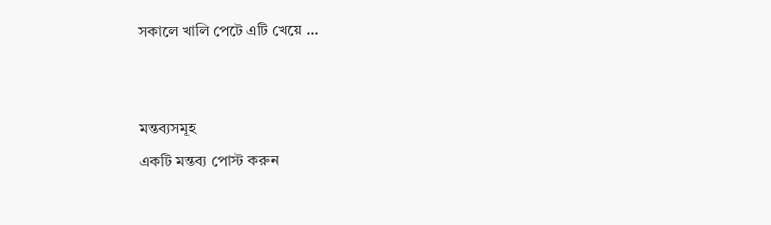সকালে খালি পেটে এটি খেয়ে ...


মন্তব্যসমূহ
একটি মন্তব্য পোস্ট করুন